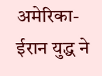अमेरिका-ईरान युद्ध ने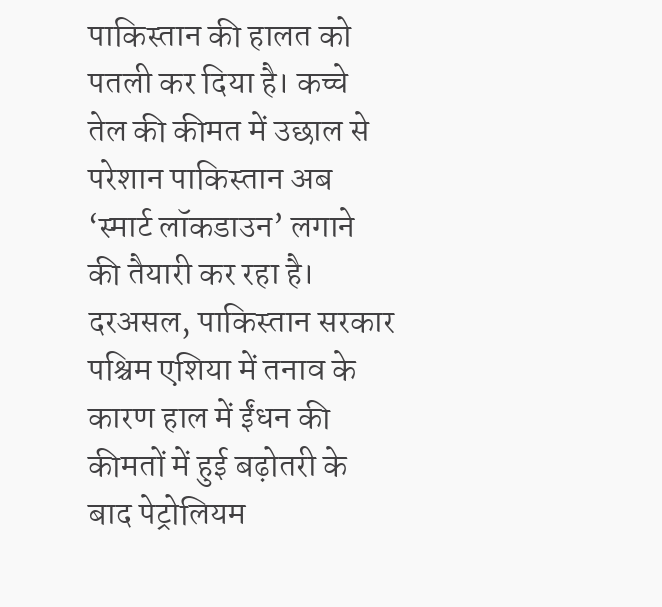पाकिस्तान की हालत को पतली कर दिया है। कच्चे तेल की कीमत में उछाल से परेशान पाकिस्तान अब ‘स्मार्ट लॉकडाउन’ लगाने की तैयारी कर रहा है। दरअसल, पाकिस्तान सरकार पश्चिम एशिया में तनाव के कारण हाल में ईंधन की कीमतों में हुई बढ़ोतरी के बाद पेट्रोलियम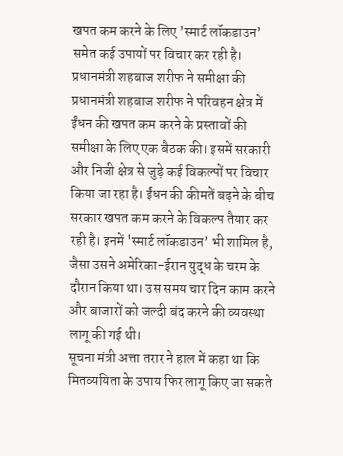खपत कम करने के लिए ’स्मार्ट लॉकडाउन’ समेत कई उपायों पर विचार कर रही है।
प्रधानमंत्री शहबाज शरीफ ने समीक्षा की
प्रधानमंत्री शहबाज शरीफ ने परिवहन क्षेत्र में ईंधन की खपत कम करने के प्रस्तावों की समीक्षा के लिए एक बैठक की। इसमें सरकारी और निजी क्षेत्र से जुड़े कई विकल्पों पर विचार किया जा रहा है। ईंधन की कीमतें बढ़ने के बीच सरकार खपत कम करने के विकल्प तैयार कर रही है। इनमें 'स्मार्ट लॉकडाउन’ भी शामिल है, जैसा उसने अमेरिका-ईरान युद्ध के चरम के दौरान किया था। उस समय चार दिन काम करने और बाजारों को जल्दी बंद करने की व्यवस्था लागू की गई थी।
सूचना मंत्री अत्ता तरार ने हाल में कहा था कि मितव्ययिता के उपाय फिर लागू किए जा सकते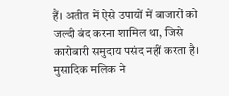हैं। अतीत में ऐसे उपायों में बाजारों को जल्दी बंद करना शामिल था, जिसे कारोबारी समुदाय पसंद नहीं करता है। मुसादिक मलिक ने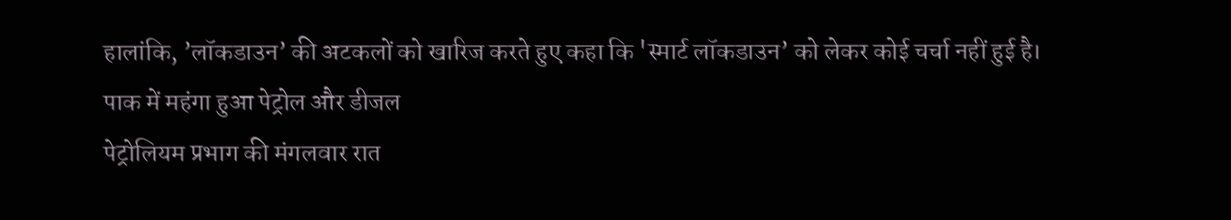हालांकि, ’लॉकडाउन’ की अटकलों को खारिज करते हुए कहा कि 'स्मार्ट लॉकडाउन’ को लेकर कोई चर्चा नहीं हुई है।
पाक में महंगा हुआ पेट्रोल और डीजल
पेट्रोलियम प्रभाग की मंगलवार रात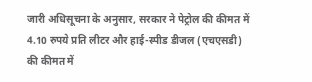जारी अधिसूचना के अनुसार, सरकार ने पेट्रोल की कीमत में 4.10 रुपये प्रति लीटर और हाई-स्पीड डीजल (एचएसडी) की कीमत में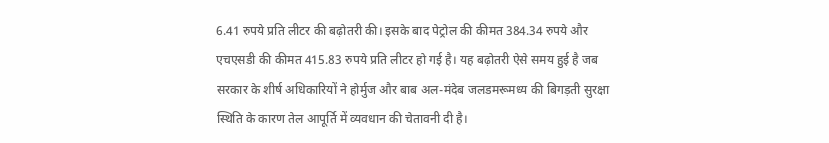6.41 रुपये प्रति लीटर की बढ़ोतरी की। इसके बाद पेट्रोल की कीमत 384.34 रुपये और एचएसडी की कीमत 415.83 रुपये प्रति लीटर हो गई है। यह बढ़ोतरी ऐसे समय हुई है जब सरकार के शीर्ष अधिकारियों ने होर्मुज और बाब अल-मंदेब जलडमरूमध्य की बिगड़ती सुरक्षा स्थिति के कारण तेल आपूर्ति में व्यवधान की चेतावनी दी है।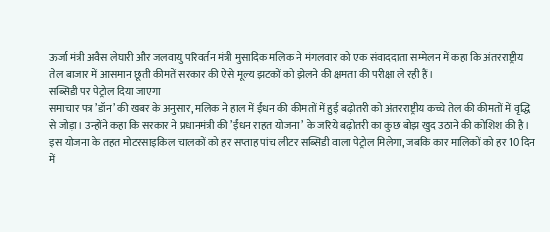ऊर्जा मंत्री अवैस लेघारी और जलवायु परिवर्तन मंत्री मुसादिक मलिक ने मंगलवार को एक संवाददाता सम्मेलन में कहा कि अंतरराष्ट्रीय तेल बाजार में आसमान छूती कीमतें सरकार की ऐसे मूल्य झटकों को झेलने की क्षमता की परीक्षा ले रही हैं।
सब्सिडी पर पेट्रोल दिया जाएगा
समाचार पत्र ’डॉन’ की खबर के अनुसार, मलिक ने हाल में ईंधन की कीमतों में हुई बढ़ोतरी को अंतरराष्ट्रीय कच्चे तेल की कीमतों में वृद्धि से जोड़ा। उन्होंने कहा कि सरकार ने प्रधानमंत्री की ’ईंधन राहत योजना’ के जरिये बढ़ोतरी का कुछ बोझ खुद उठाने की कोशिश की है।
इस योजना के तहत मोटरसाइकिल चालकों को हर सप्ताह पांच लीटर सब्सिडी वाला पेट्रोल मिलेगा, जबकि कार मालिकों को हर 10 दिन में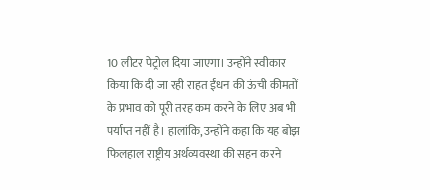10 लीटर पेट्रोल दिया जाएगा। उन्होंने स्वीकार किया कि दी जा रही राहत ईंधन की ऊंची कीमतों के प्रभाव को पूरी तरह कम करने के लिए अब भी पर्याप्त नहीं है। हालांकि, उन्होंने कहा कि यह बोझ फिलहाल राष्ट्रीय अर्थव्यवस्था की सहन करने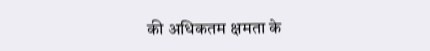की अधिकतम क्षमता के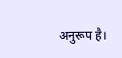अनुरूप है।